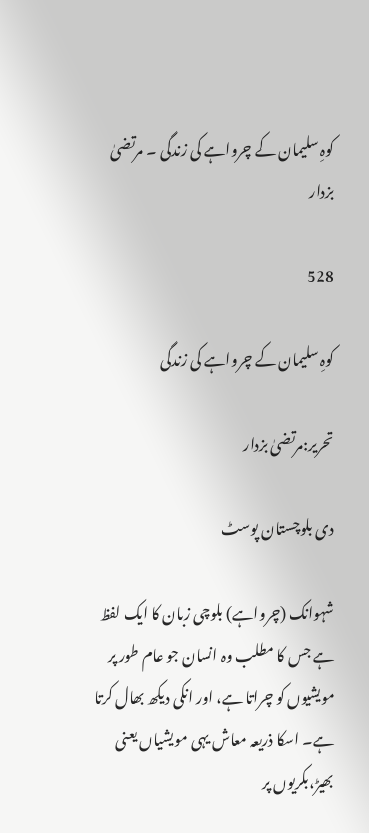کوہِ سلیمان کے چرواہے کی زندگی ۔ مرتضیٰ بزدار

528

کوہِ سلیمان کے چرواہے کی زندگی

تحریر:مرتضیٰ بزدار

دی بلوچستان پوسٹ

شہوانک (چرواہے) بلوچی زبان کا ایک لفظ ہے جس کا مطلب وہ انسان جو عام طور پر مویشیوں کو چراتا ہے، اور انکی دیکھ بھال کرتا ہے۔ اسکا ذریعہ معاش یہی مویشیاں یعنی بھیڑ،بکریوں پر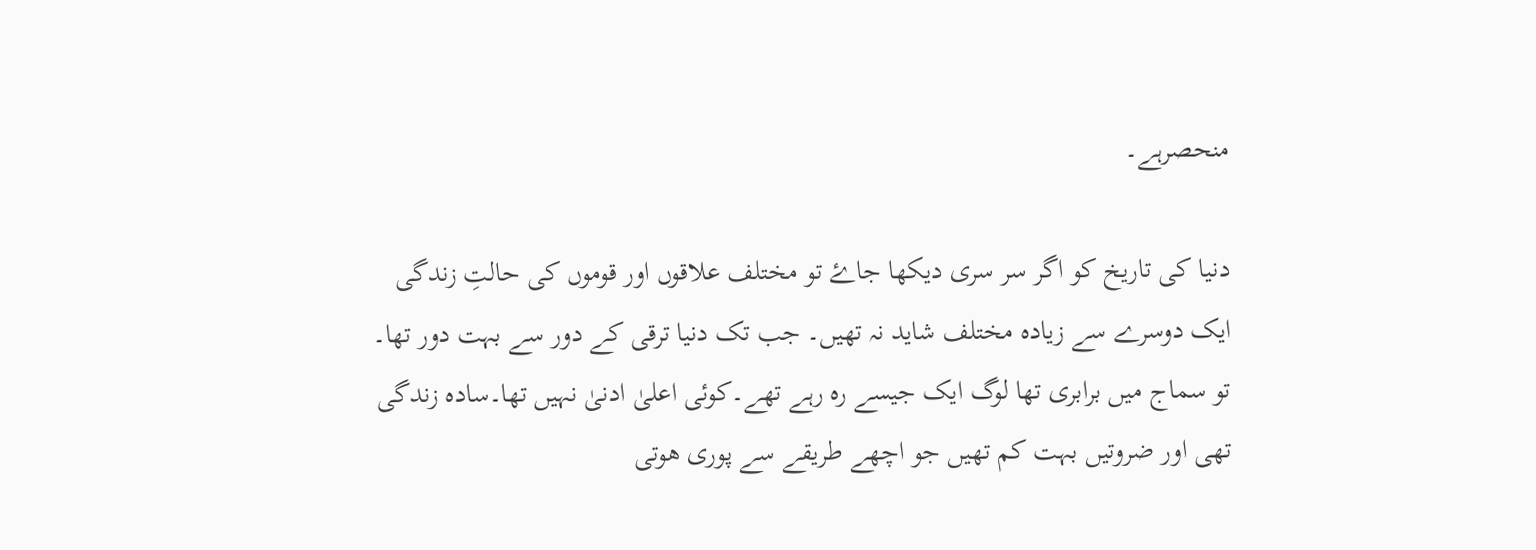منحصرہے۔

دنیا کی تاریخ کو اگر سر سری دیکھا جاۓ تو مختلف علاقوں اور قوموں کی حالتِ زندگی ایک دوسرے سے زیادہ مختلف شاید نہ تھیں۔ جب تک دنیا ترقی کے دور سے بہت دور تھا۔ تو سماج میں برابری تھا لوگ ایک جیسے رہ رہے تھے۔کوئی اعلیٰ ادنیٰ نہیں تھا۔سادہ زندگی تھی اور ضروتیں بہت کم تھیں جو اچھے طریقے سے پوری ھوتی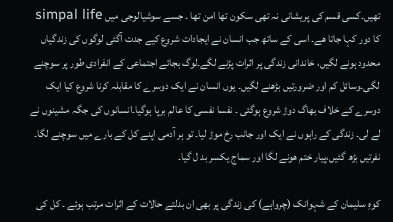تھیں۔کسی قسم کی پریشانی نہ تھی سکون تھا امن تھا ۔ جسے سوشیالوجی میں simpal life کا دور کہا جاتا ھے۔ اسی کے ساتھ جب انسان نے ایجادات شروع کیے جدت آگئی لوگوں کی زندگیاں محدود ہونے لگیں، خاندانی زندگی پر اثرات پڑنے لگے۔لوگ بجائے اجتماعی کے انفرادی طور پر سوچنے لگی۔وسائل کم اور ضرورتیں بڑھنے لگیں۔ یوں انسان نے ایک دوسرے کا مقابلہ کرنا شروع کیا ایک دوسرے کے خلاف بھاگ دوڑ شروع ہوگئی ۔ نفسا نفسی کا عالم برپا ہوگیا۔انسانوں کی جگہ مشینوں نے لے لی۔ زندگی کے راہوں نے ایک اور جانب رخ موڑ لیا۔ تو ہر آدمی اپنے کل کے بارے میں سوچنے لگا۔ نفرتیں بڑھ گئیں،پیار ختم ھونے لگا اور سماج یکسر بد ل گیا۔

کوہِ سلیمان کے شہوانک (چرواہے) کی زندگی پر بھی ان بدلتے حالات کے اثرات مرتب ہوئے ۔ کل کی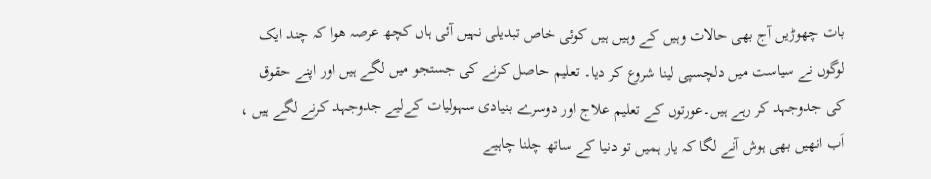بات چھوڑیں آج بھی حالات وہیں کے وہیں ہیں کوئی خاص تبدیلی نہیں آئی ہاں کچھ عرصہ ھوا کہ چند ایک لوگوں نے سیاست میں دلچسپی لینا شروع کر دیا۔ تعلیم حاصل کرنے کی جستجو میں لگے ہیں اور اپنے حقوق کی جدوجہد کر رہے ہیں۔عورتوں کے تعلیم علاج اور دوسرے بنیادی سہولیات کےلیے جدوجہد کرنے لگے ہیں ، اَب انھیں بھی ہوش آنے لگا کہ یار ہمیں تو دنیا کے ساتھ چلنا چاہیے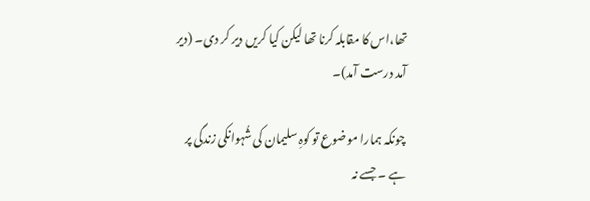تھا،اس کا مقابلہ کرنا تھا لیکن کیا کریں دیر کر دی۔ (دیر آمد درست آمد)۔

چونکہ ہمارا موضوع تو کوہِ سلیمان کی شُہوانکی زندگی پر ہے ۔ جسے نہ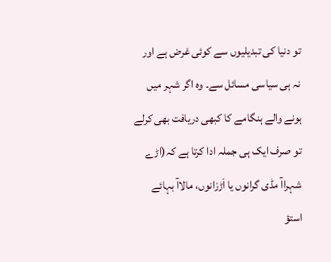تو دنیا کی تبدیلیوں سے کوئی غرض ہے اور نہ ہی سیاسی مسائل سے۔ وہ اگر شہر میں ہونے والے ہنگامے کا کبھی دریافت بھی کرلے تو صرف ایک ہی جملہ ادا کرتا ہے کہ(اڑے شہراآ مڈی گرانوں یا اَڑزانوں، مالاآ بہائے استؤ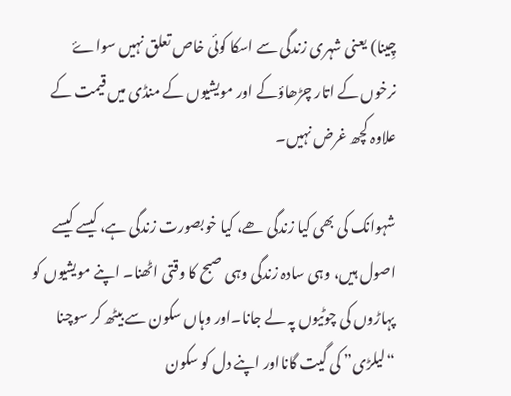چِینا) یعنی شہری زندگی سے اسکا کوئی خاص تعلق نہیں سواۓ نرخوں کے اتار چڑھاؤکے اور مویشیوں کے منڈی میں قیمت کے علاوہ کچھ غرض نہیں۔

شہوانک کی بھی کیا زندگی ھے، کیا خوبصورت زندگی ہے، کیسے کیسے اصول ہیں، وہی سادہ زندگی وہی صبح کا وقتی اٹھنا۔ اپنے مویشیوں کو پہاڑوں کی چوٹیوں پہ لے جانا۔اور وہاں سکون سے بیٹھ کر سوچنا “لیلڑی” کی گیت گانااور اپنے دل کو سکون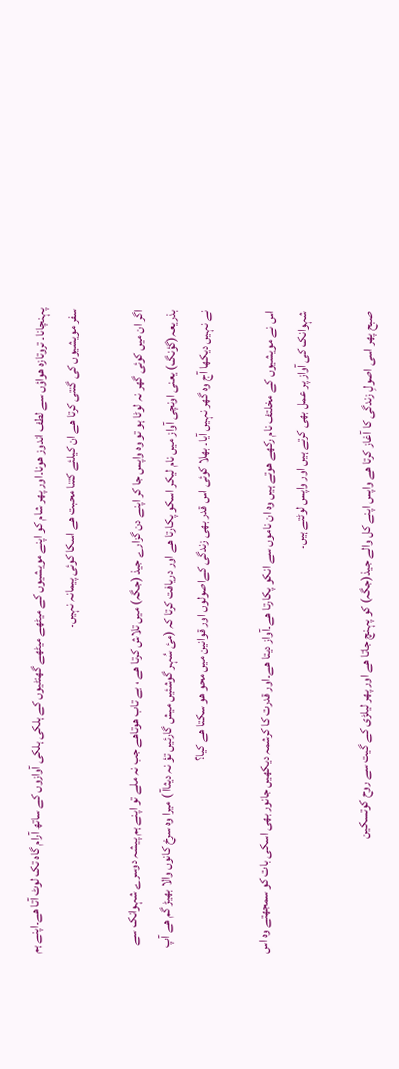پہنچانا۔ تروتازہ ھواؤں سے لطف اندوز ھونا۔اور پھر شام کو اپنے مویشیوں کے میٹھے میٹھے گھنٹیوں کے ہلکی ہلکی آوازوں کے ساتھ آرام گاہ تک لوٹ آتا ھے۔اپنے ہم سفر مویشیوں کی گنتی کرتا ھے ان کیلئے کتنا محبت ھے اسکا کوئی پیمانہ نہیں۔

اگر ان میں کوئی گھر نہ لوٹا ہو تو وہ واپس جا کر اپنے دن گزارے جیذ (جگہ) میں تلاش کرتا ھے ، بے تاب ھوتاھے جب نہ ملے تو اپنے ہم پیشہ دوسرے شہوانک سے بذریعہ(گؤنگ) یعنی اونچی آواز میں نام لیکر اسکو پکارتا ھے اور دریافت کرتا کہ (مئ سُہر گوشئیں میش گارئیں تؤ نہ دیثاآ ) میرا وہ سرخ کانوں والا بھیڑ گم ھے آپ نے نہیں دیکھا آج وہ گھر نہیں آیا۔ بھلا کوئی اس قدر بھی زندگی کےاصولوں اور قوانین میں محو ھو سکتا ھے کیا؟

اس نے مویشیوں کے مخلتف نام رکھے ھوتے ہیں وہ ان ناموں سے انکو پکارتا ھے۔آواز دیتا ھے۔اور قدرت کا کرشمہ دیکھیں جانور بھی اسکی بات کو سمجھتے وہ اس شہوانک کی آواز پر عمل بھی کرتے ہیں اور واپس لوٹتے ہیں۔

صبح پھر اسی اصولِ زندگی کا آغاز کرتا ھے واپس اپنے کل والے جیذ(جگہ) کو پہنچ جاتا ھے اور پھر لیلڑی کے گیت سے روح کوتسکین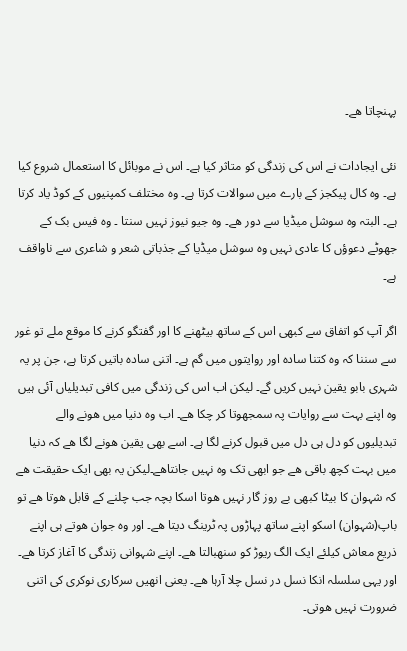پہنچاتا ھے۔

نئی ایجادات نے اس کی زندگی کو متاثر کیا ہے۔ اس نے موبائل کا استعمال شروع کیا ہے۔ وہ کال پیکجز کے بارے میں سوالات کرتا ہے۔ وہ مختلف کمپنیوں کے کوڈ یاد کرتا ہے۔ البتہ وہ سوشل میڈیا سے دور ھے۔ وہ جیو نیوز نہیں سنتا ۔ وہ فیس بک کے جھوٹے دعوؤں کا عادی نہیں وہ سوشل میڈیا کے جذباتی شعر و شاعری سے ناواقف ہے۔

اگر آپ کو اتفاق سے کبھی اس کے ساتھ بیٹھنے کا اور گفتگو کرنے کا موقع ملے تو غور سے سننا کہ وہ کتنا سادہ اور روایتوں میں گم ہے۔ اتنی سادہ باتیں کرتا ہے، جن پر یہ شہری بابو یقین نہیں کریں گے۔ لیکن اب اس کی زندگی میں کافی تبدیلیاں آئی ہیں وہ اپنے بہت سے روایات پہ سمجھوتا کر چکا ھے۔ اب وہ دنیا میں ھونے والے تبدیلیوں کو دل ہی دل میں قبول کرنے لگا ہے۔ اسے بھی یقین ھونے لگا ھے کہ دنیا میں بہت کچھ باقی ھے جو ابھی تک وہ نہیں جانتاھے۔لیکن یہ بھی ایک حقیقت ھے کہ شہوان کا بیٹا کبھی بے روز گار نہیں ھوتا اسکا بچہ جب چلنے کے قابل ھوتا ھے تو باپ(شہوان) اسکو اپنے ساتھ پہاڑوں پہ ٹرینگ دیتا ھے۔ اور وہ جوان ھوتے ہی اپنے ذریع معاش کیلئے ایک الگ ریوڑ کو سنھبالتا ھے۔ اپنے شہوانی زندگی کا آغاز کرتا ھے۔ اور یہی سلسلہ انکا نسل در نسل چلا آرہا ھے۔ یعنی انھیں سرکاری نوکری کی اتنی ضرورت نہیں ھوتی۔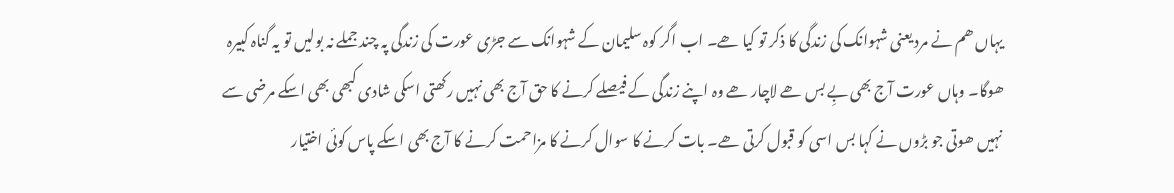یہاں ھم نے مرد یعنی شہوانک کی زندگی کا ذکر تو کیا ھے۔ اب اگر کوہ سلیمان کے شہوانک سے جڑی عورت کی زندگی پہ چند جملے نہ بولیں تو یہ گناہ کبیرہ ھوگا۔ وہاں عورت آج بھی بِے بس ھے لاچار ھے وہ اپنے زندگی کے فیصلے کرنے کا حق آج بھی نہیں رکھتی اسکی شادی کبھی بھی اسکے مرضی سے نہیں ھوتی جو بڑوں نے کہا بس اسی کو قبول کرتی ھے۔ بات کرنے کا سوال کرنے کا مزاحمت کرنے کا آج بھی اسکے پاس کوئی اختیار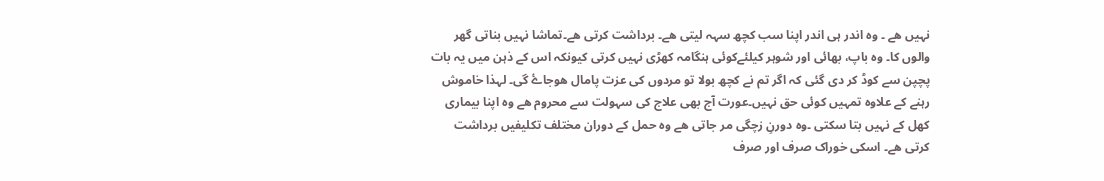نہیں ھے ۔ وہ اندر ہی اندر اپنا سب کچھ سہہ لیتی ھے۔ برداشت کرتی ھے۔تماشا نہیں بناتی گھر والوں کا۔ وہ باپ، بھائی اور شوہر کیلئےکوئی ہنگامہ کھڑی نہیں کرتی کیونکہ اس کے ذہن میں یہ بات پچپن سے کوڈ کر دی گئی کہ اگر تم نے کچھ بولا تو مردوں کی عزت پامال ھوجاۓ گی۔ لہذا خاموش رہنے کے علاوہ تمہیں کوئی حق نہیں۔عورت آج بھی علاج کی سہولت سے محروم ھے وہ اپنا بیماری کھل کے نہیں بتا سکتی ۔وہ دورنِ زچگی مر جاتی ھے وہ حمل کے دوران مختلف تکلیفیں برداشت کرتی ھے۔ اسکی خوراک صرف اور صرف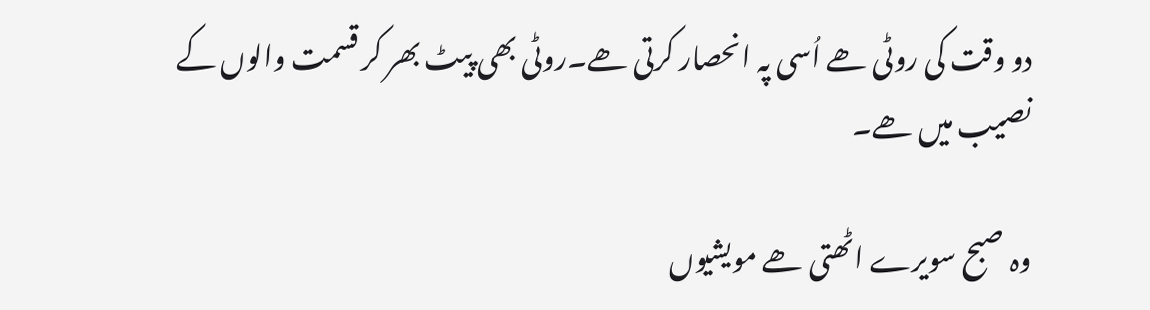دو وقت کی روٹی ھے اُسی پہ انحصار کرتی ھے۔روٹی بھی پیٹ بھر کر قسمت والوں کے نصیب میں ھے۔

وہ صبح سویرے اٹھتی ھے مویشیوں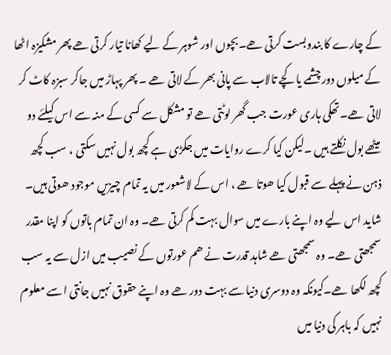کے چارے کا بندوبست کرتی ھے۔بچوں اور شوہر کے لیے کھانا تیار کرتی ھے پھر مشکیزہ اٹھا کے میلوں دور چشمے یا کچے تالاب سے پانی بھر کے لاتی ھے ۔ پھر پہاڑ میں جاکر سبزہ کاٹ کر لاتی ھے۔تھکی ہاری عورت جب گھر لوٹتی ھے تو مشکل سے کسی کے منہ سے اس کیلئے دو میٹھے بول نکلتے ہیں ۔لیکن کیا کرے روایات میں جکڑی ہے کچھ بول نہیں سکتی ، سب کچھ ذہن نے پہلے سے قبول کیا ھوتا ھے ، اس کے لاشعور میں یہ تمام چیزیں موجود ھوتی ہیں۔ شاید اس لیے وہ اپنے بارے میں سوال بہت کم کرتی ھے۔ وہ ان تمام باتوں کو اپنا مقدر سمجھتی ھے۔ وہ سمجھتی ھے شاہد قدرت نے ھم عورتوں کے نصیب میں ازل سے یہ سب کچھ لکھا ھے۔کیونکہ وہ دوسری دنیا سے بہت دور ھے وہ اپنے حقوق نہیں جانتی اسے معلوم نہیں کہ باہر کی دنیا میں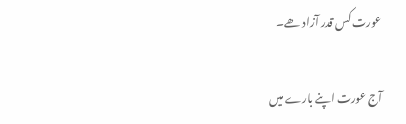عورت کس قدر آزاد ھے۔

آج عورت اپنے بارے میں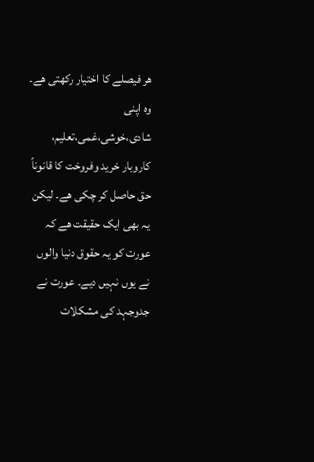ھر فیصلے کا اختیار رکھتی ھے۔ وہ اپنی شادی،خوشی،غمی،تعلیم، کاروبار خرید وفروخت کا قانوناً حق حاصل کر چکی ھے۔ لیکن یہ بھی ایک حقیقت ھے کہ عورت کو یہ حقوق دنیا والوں نے یوں نہیں دیے۔ عورت نے جدوجہد کی مشکلات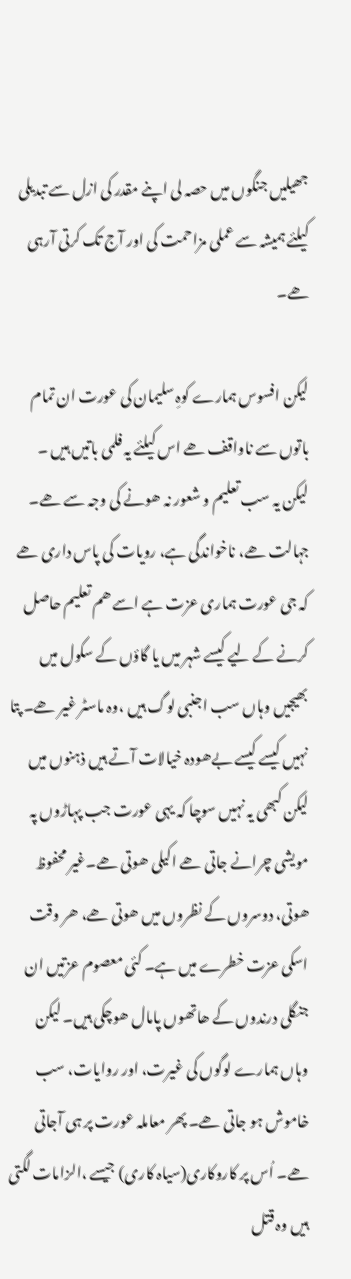جھیلیں جنگوں میں حصہ لی اپنے مقدر کی ازل سے تبدیلی کیلئے ہمیشہ سے عملی مزاحمت کی اور آج تک کرتی آرہی ھے۔

لیکن افسوس ہمارے کوہِ سلیمان کی عورت ان تمام باتوں سے ناواقف ھے اس کیلئے یہ فلمی باتیں ہیں ۔ لیکن یہ سب تعلیم و شعور نہ ھونے کی وجہ سے ھے۔ جہالت ھے، ناخواندگی ہے، رویات کی پاس داری ھے کہ جی عورت ہماری عزت ہے اسے ھم تعلیم حاصل کرنے کے لیے کیسے شہر میں یا گاؤں کے سکول میں بھیجیں وہاں سب اجنبی لوگ ہیں ،وہ ماسٹر غیر ھے۔ پتا نہیں کیسے کیسے بےھودہ خیالات آتے ہیں ذہنوں میں لیکن کبھی یہ نہیں سوچا کہ یہی عورت جب پہاڑوں پہ مویشی چرانے جاتی ھے اکیلی ھوتی ھے۔غیر محفوظ ھوتی، دوسروں کے نظروں میں ھوتی ھے، ھر وقت اسکی عزت خطرے میں ہے۔ کئی معصوم عزتیں ان جنگلی درندوں کے ھاتھوں پامال ھوچکی ہیں۔ لیکن وہاں ہمارے لوگوں کی غیرت، اور روایات، سب خاموش ہو جاتی ھے۔ پھر معاملہ عورت پر ہی آجاتی ھے۔ اُس پر کاروکاری(سیاہ کاری) جیسے ،الزامات لگتی ہیں وہ قتل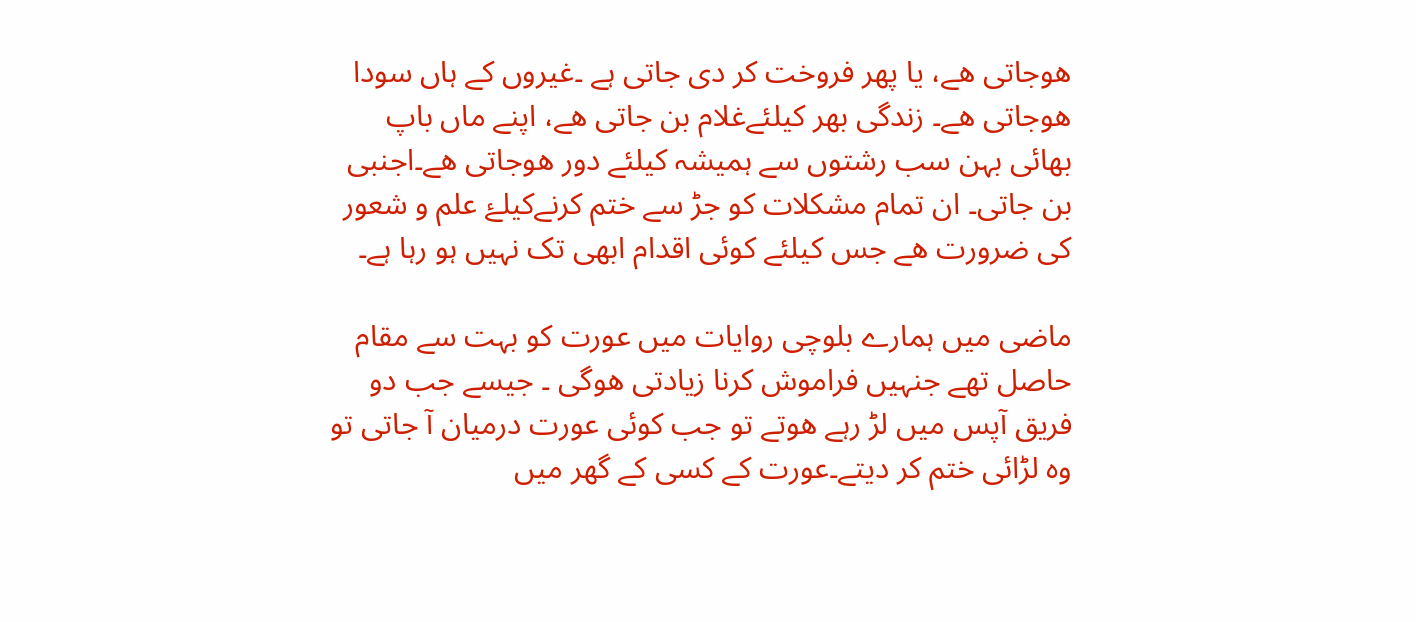ھوجاتی ھے، یا پھر فروخت کر دی جاتی ہے ۔غیروں کے ہاں سودا ھوجاتی ھے۔ زندگی بھر کیلئےغلام بن جاتی ھے، اپنے ماں باپ بھائی بہن سب رشتوں سے ہمیشہ کیلئے دور ھوجاتی ھے۔اجنبی بن جاتی۔ ان تمام مشکلات کو جڑ سے ختم کرنےکیلۓ علم و شعور کی ضرورت ھے جس کیلئے کوئی اقدام ابھی تک نہیں ہو رہا ہے۔

ماضی میں ہمارے بلوچی روایات میں عورت کو بہت سے مقام حاصل تھے جنہیں فراموش کرنا زیادتی ھوگی ۔ جیسے جب دو فریق آپس میں لڑ رہے ھوتے تو جب کوئی عورت درمیان آ جاتی تو وہ لڑائی ختم کر دیتے۔عورت کے کسی کے گھر میں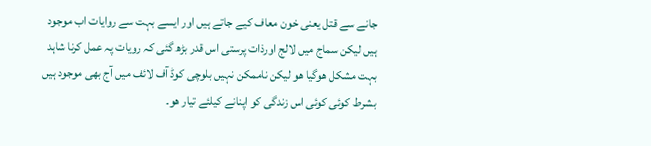جانے سے قتل یعنی خون معاف کیے جاتے ہیں اور ایسے بہت سے روایات اب موجود ہیں لیکن سماج میں لالج اورذات پرستی اس قدر بڑھ گئی کہ رویات پہ عمل کرنا شاہد بہت مشکل ھوگیا ھو لیکن ناممکن نہیں بلوچی کوڈ آف لائف میں آج بھی موجود ہیں بشرط کوئی کوئی اس زندگی کو اپنانے کیلئے تیار ھو۔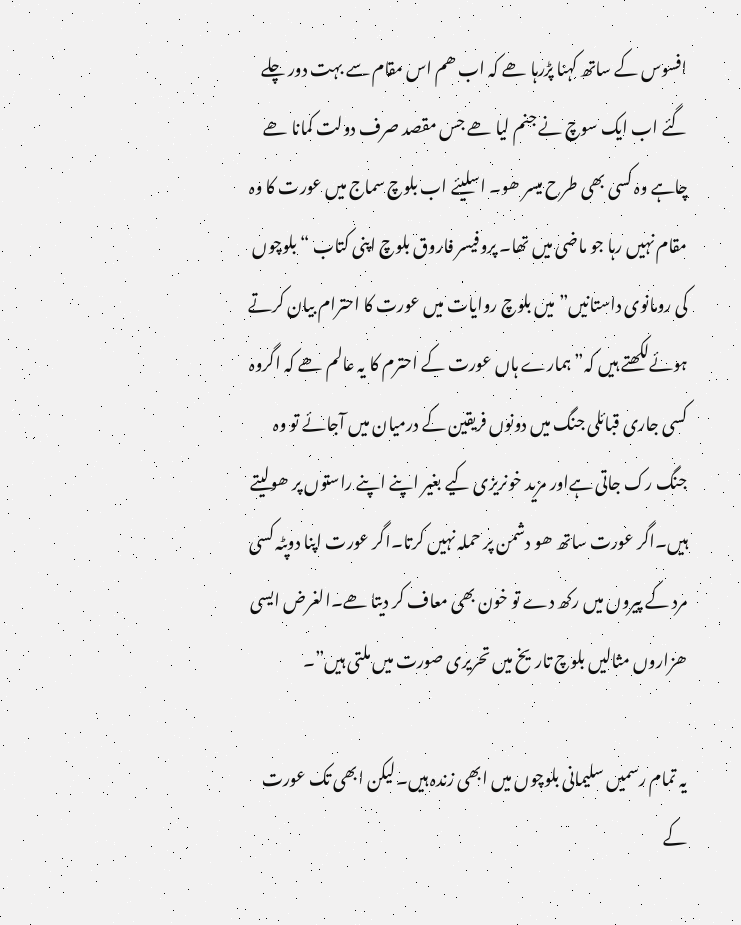افسوس کے ساتھ کہنا پڑرہا ھے کہ اب ھم اس مقام سے بہت دور چلے گئے اب ایک سوچ نے جنم لیا ھے جس مقصد صرف دولت کمانا ھے چاہے وہ کسی بھی طرح میسر ھو۔ اسلیئے اب بلوچ سماج میں عورت کا وہ مقام نہیں رہا جو ماضی میں تھا۔ پروفیسر فاروق بلوچ اپنی کتاب “بلوچوں کی رومانوی داستانیں” میں بلوچ روایات میں عورت کا احترام بیان کرتے ہوئےلکھتے ہیں کہ” ہمارے ہاں عورت کے احترم کا یہ عالم ھے کہ اگروہ کسی جاری قبائلی جنگ میں دونوں فریقین کے درمیان میں آجائے تو وہ جنگ رک جاتی ہےاور مزید خونریزی کیے بغیر اپنے اپنے راستوں پر ھولیتے ہیں۔اگر عورت ساتھ ھو دشمن پر حملہ نہیں کرتا۔اگر عورت اپنا دوپٹہ کسی مرد کے پیروں میں رکھ دے تو خون بھی معاف کر دیتا ھے۔الغرض ایسی ھزاروں مثالیں بلوچ تاریخ میں تحریری صورت میں ملتی ہیں”۔

یہ تمام رسمیں سلیمانی بلوچوں میں ابھی زندہ ہیں۔لیکن ابھی تک عورت کے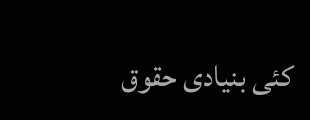کئی بنیادی حقوق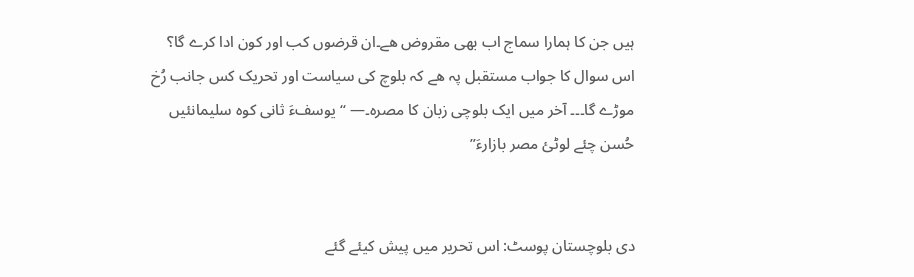ہیں جن کا ہمارا سماج اب بھی مقروض ھے۔ان قرضوں کب اور کون ادا کرے گا؟ اس سوال کا جواب مستقبل پہ ھے کہ بلوچ کی سیاست اور تحریک کس جانب رُخ موڑے گا۔۔۔ آخر میں ایک بلوچی زبان کا مصرہ۔— “یوسفءَ ثانی کوہ سلیمانئیں
حُسن چئے لوٹئ مصر بازارءَ”


دی بلوچستان پوسٹ: اس تحریر میں پیش کیئے گئے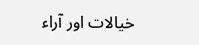خیالات اور آراء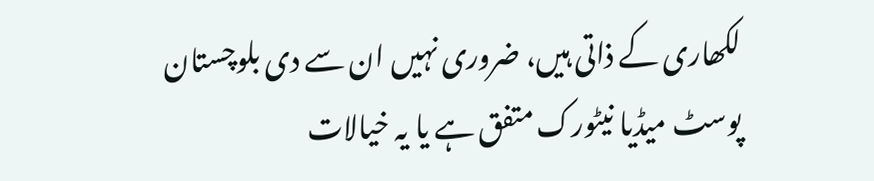لکھاری کے ذاتی ہیں، ضروری نہیں ان سے دی بلوچستان پوسٹ میڈیا نیٹورک متفق ہے یا یہ خیالات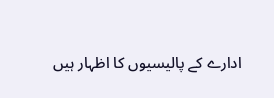ادارے کے پالیسیوں کا اظہار ہیں